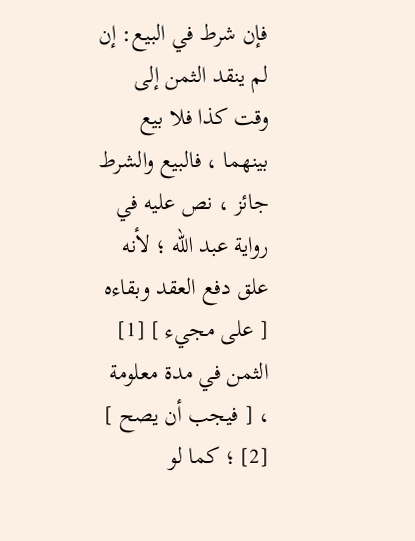فإن شرط في البيع: إن لم ينقد الثمن إلى وقت كذا فلا بيع بينهما ، فالبيع والشرط جائز ، نص عليه في رواية عبد الله ؛ لأنه علق دفع العقد وبقاءه [ على مجيء ] [1] الثمن في مدة معلومة ، [ فيجب أن يصح ] [2] ؛ كما لو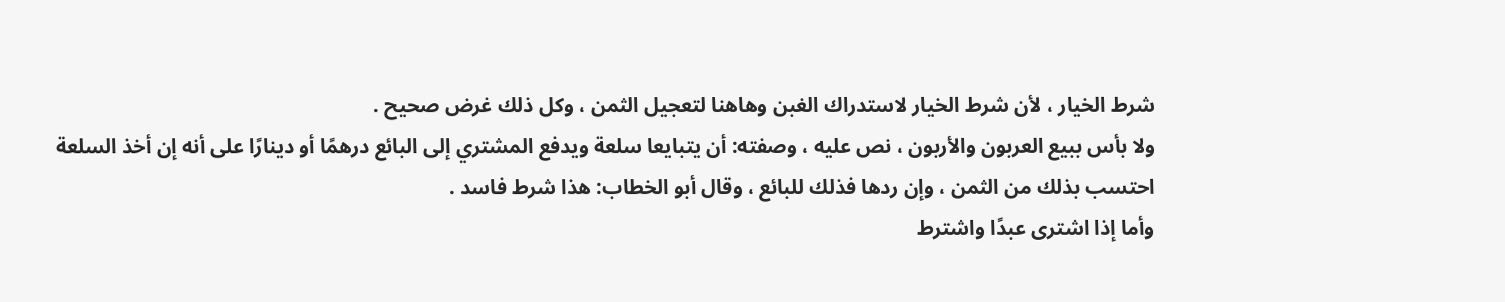شرط الخيار ، لأن شرط الخيار لاستدراك الغبن وهاهنا لتعجيل الثمن ، وكل ذلك غرض صحيح .
ولا بأس ببيع العربون والأربون ، نص عليه ، وصفته: أن يتبايعا سلعة ويدفع المشتري إلى البائع درهمًا أو دينارًا على أنه إن أخذ السلعة احتسب بذلك من الثمن ، وإن ردها فذلك للبائع ، وقال أبو الخطاب: هذا شرط فاسد .
وأما إذا اشترى عبدًا واشترط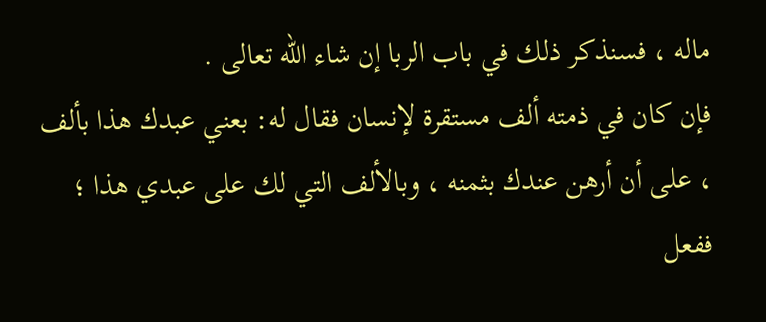ماله ، فسنذكر ذلك في باب الربا إن شاء الله تعالى .
فإن كان في ذمته ألف مستقرة لإنسان فقال له: بعني عبدك هذا بألف ، على أن أرهن عندك بثمنه ، وبالألف التي لك على عبدي هذا ؛ ففعل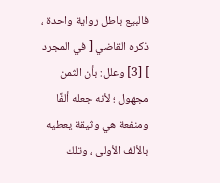فالبيع باطل رواية واحدة ، ذكره القاضي [ في المجرد ] [3] وعلل: بأن الثمن مجهول ؛ لأنه جعله ألفًا ومنفعة هي وثيقة يعطيه بالألف الأولى ، وتلك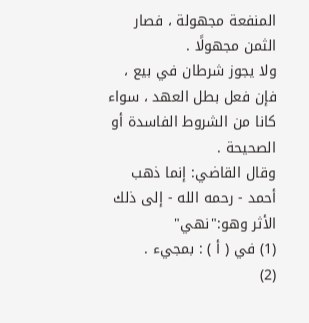المنفعة مجهولة ، فصار الثمن مجهولًا .
ولا يجوز شرطان في بيع ، فإن فعل بطل العهد ، سواء كانا من الشروط الفاسدة أو الصحيحة .
وقال القاضي: إنما ذهب أحمد - رحمه الله - إلى ذلك الأثر وهو:"نهي"
(1) في ( أ ) : بمجيء .
(2)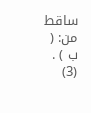ساقط من: ( ب ) .
(3)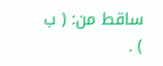ساقط من: ( ب ) .